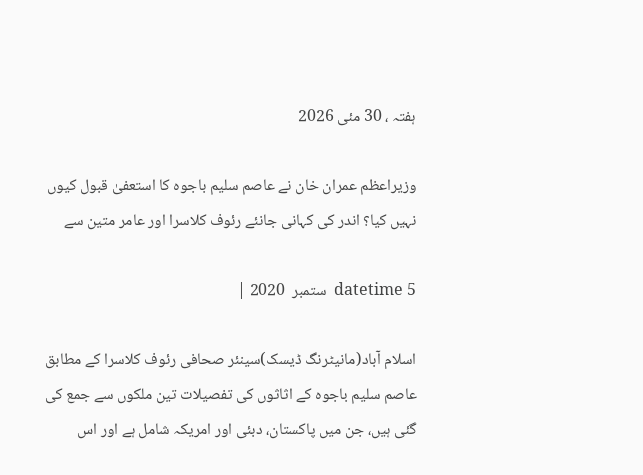ہفتہ ، 30 مئی 2026

وزیراعظم عمران خان نے عاصم سلیم باجوہ کا استعفیٰ قبول کیوں نہیں کیا؟ اندر کی کہانی جانئے رئوف کلاسرا اور عامر متین سے

datetime 5  ستمبر  2020 |

اسلام آباد(مانیٹرنگ ڈیسک)سینئر صحافی رئوف کلاسرا کے مطابق عاصم سلیم باجوہ کے اثاثوں کی تفصیلات تین ملکوں سے جمع کی گئی ہیں، جن میں پاکستان، دبئی اور امریکہ شامل ہے اور اس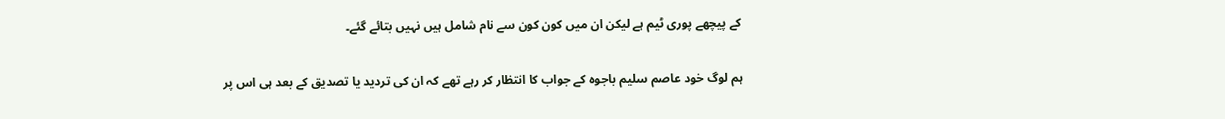کے پیچھے پوری ٹیم ہے لیکن ان میں کون کون سے نام شامل ہیں نہیں بتائے گئے۔

ہم لوگ خود عاصم سلیم باجوہ کے جواب کا انتظار کر رہے تھے کہ ان کی تردید یا تصدیق کے بعد ہی اس پر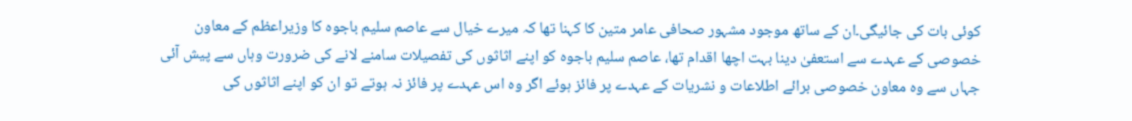کوئی بات کی جائیگی۔ان کے ساتھ موجود مشہور صحافی عامر متین کا کہنا تھا کہ میرے خیال سے عاصم سلیم باجوہ کا وزیراعظم کے معاون خصوصی کے عہدے سے استعفیٰ دینا بہت اچھا اقدام تھا، عاصم سلیم باجوہ کو اپنے اثاثوں کی تفصیلات سامنے لانے کی ضرورت وہاں سے پیش آئی جہاں سے وہ معاون خصوصی برائے اطلاعات و نشریات کے عہدے پر فائز ہوئے اگر وہ اس عہدے پر فائز نہ ہوتے تو ان کو اپنے اثاثوں کی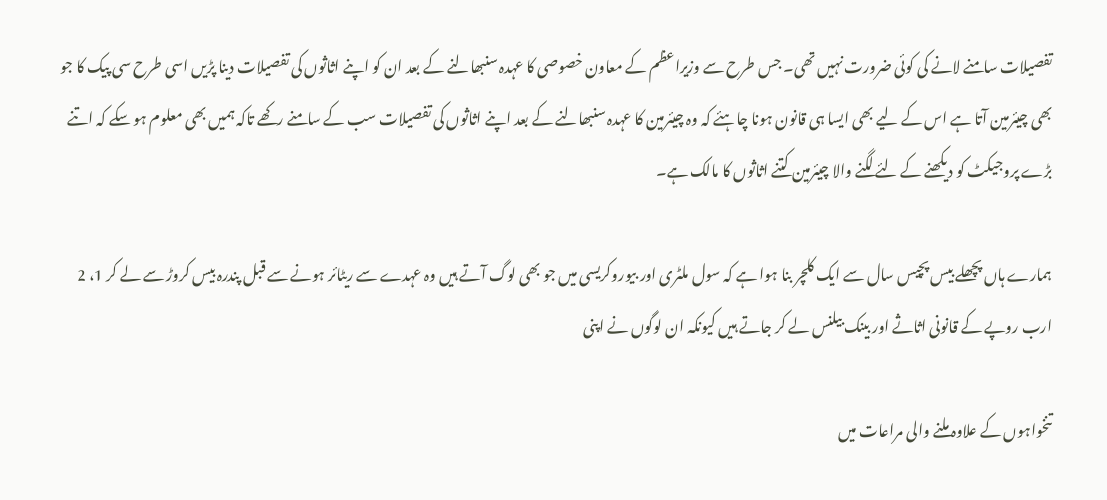تفصیلات سامنے لانے کی کوئی ضرورت نہیں تھی۔ جس طرح سے وزیراعظم کے معاون خصوصی کا عہدہ سنبھالنے کے بعد ان کو اپنے اثاثوں کی تفصیلات دینا پڑیں اسی طرح سی پیک کا جو بھی چیئرمین آتا ہے اس کے لیے بھی ایسا ہی قانون ہونا چاہئے کہ وہ چیئرمین کا عہدہ سنبھالنے کے بعد اپنے اثاثوں کی تفصیلات سب کے سامنے رکھے تاکہ ہمیں بھی معلوم ہو سکے کہ اتنے بڑے پروجیکٹ کو دیکھنے کے لئے لگنے والا چیئرمین کتنے اثاثوں کا مالک ہے۔

ہمارے ہاں پچھلے بیس پچیس سال سے ایک کلچر بنا ہوا ہے کہ سول ملٹری اور بیوروکریسی میں جو بھی لوگ آتے ہیں وہ عہدے سے ریٹائر ہونے سے قبل پندرہ بیس کروڑ سے لے کر 1، 2 ارب روپے کے قانونی اثاثے اور بینک بیلنس لے کر جاتے ہیں کیونکہ ان لوگوں نے اپنی

تنخواہوں کے علاوہ ملنے والی مراعات میں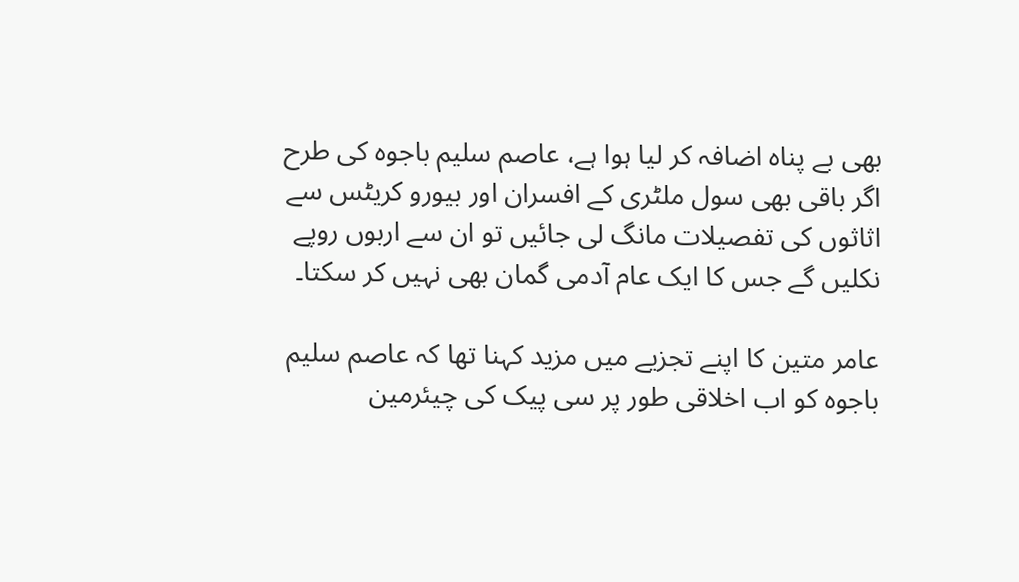بھی بے پناہ اضافہ کر لیا ہوا ہے، عاصم سلیم باجوہ کی طرح اگر باقی بھی سول ملٹری کے افسران اور بیورو کریٹس سے اثاثوں کی تفصیلات مانگ لی جائیں تو ان سے اربوں روپے نکلیں گے جس کا ایک عام آدمی گمان بھی نہیں کر سکتا۔

عامر متین کا اپنے تجزیے میں مزید کہنا تھا کہ عاصم سلیم باجوہ کو اب اخلاقی طور پر سی پیک کی چیئرمین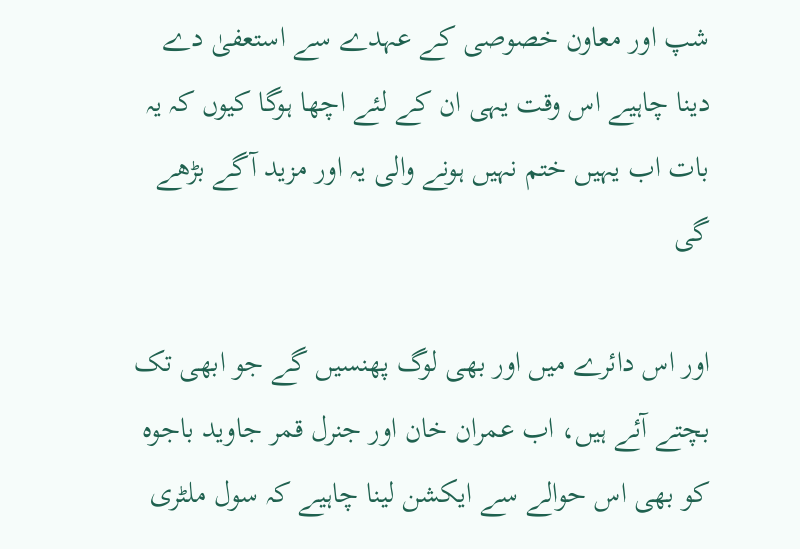شپ اور معاون خصوصی کے عہدے سے استعفیٰ دے دینا چاہیے اس وقت یہی ان کے لئے اچھا ہوگا کیوں کہ یہ بات اب یہیں ختم نہیں ہونے والی یہ اور مزید آگے بڑھے گی

اور اس دائرے میں اور بھی لوگ پھنسیں گے جو ابھی تک بچتے آئے ہیں، اب عمران خان اور جنرل قمر جاوید باجوہ کو بھی اس حوالے سے ایکشن لینا چاہیے کہ سول ملٹری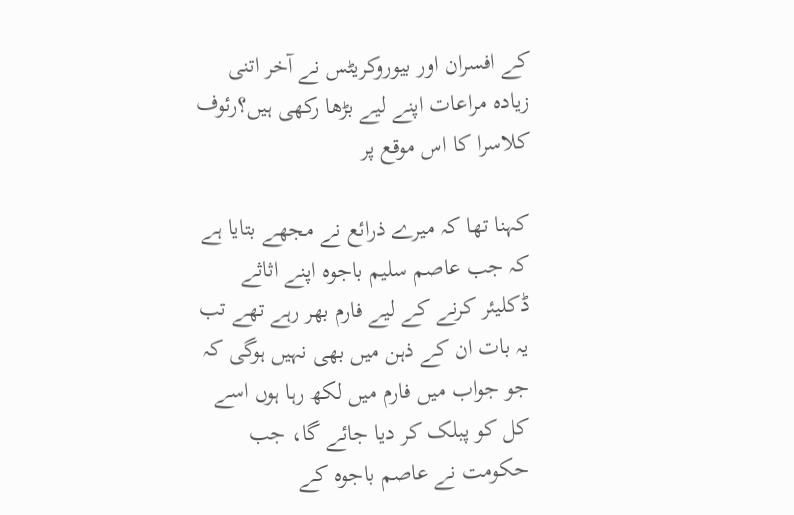کے افسران اور بیوروکریٹس نے آخر اتنی زیادہ مراعات اپنے لیے بڑھا رکھی ہیں؟رئوف کلاسرا کا اس موقع پر

کہنا تھا کہ میرے ذرائع نے مجھے بتایا ہے کہ جب عاصم سلیم باجوہ اپنے اثاثے ڈکلیئر کرنے کے لیے فارم بھر رہے تھے تب یہ بات ان کے ذہن میں بھی نہیں ہوگی کہ جو جواب میں فارم میں لکھ رہا ہوں اسے کل کو پبلک کر دیا جائے گا، جب حکومت نے عاصم باجوہ کے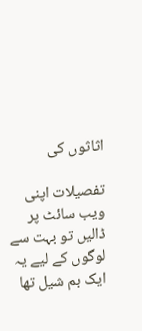اثاثوں کی

تفصیلات اپنی ویب سائٹ پر ڈالیں تو بہت سے لوگوں کے لیے یہ ایک بم شیل تھا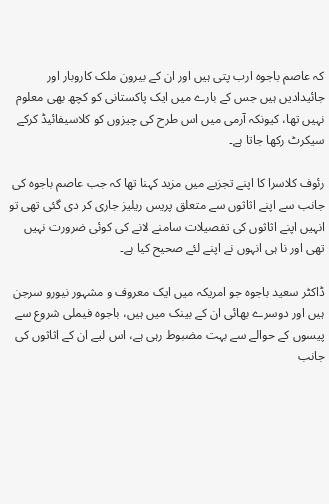کہ عاصم باجوہ ارب پتی ہیں اور ان کے بیرون ملک کاروبار اور جائیدادیں ہیں جس کے بارے میں ایک پاکستانی کو کچھ بھی معلوم نہیں تھا، کیونکہ آرمی میں اس طرح کی چیزوں کو کلاسیفائیڈ کرکے سیکرٹ رکھا جاتا ہے۔

رئوف کلاسرا کا اپنے تجزیے میں مزید کہنا تھا کہ جب عاصم باجوہ کی جانب سے اپنے اثاثوں سے متعلق پریس ریلیز جاری کر دی گئی تھی تو انہیں اپنے اثاثوں کی تفصیلات سامنے لانے کی کوئی ضرورت نہیں تھی اور نا ہی انہوں نے اپنے لئے صحیح کیا ہے۔

ڈاکٹر سعید باجوہ جو امریکہ میں ایک معروف و مشہور نیورو سرجن ہیں اور دوسرے بھائی ان کے بینک میں ہیں، باجوہ فیملی شروع سے پیسوں کے حوالے سے بہت مضبوط رہی ہے، اس لیے ان کے اثاثوں کی جانب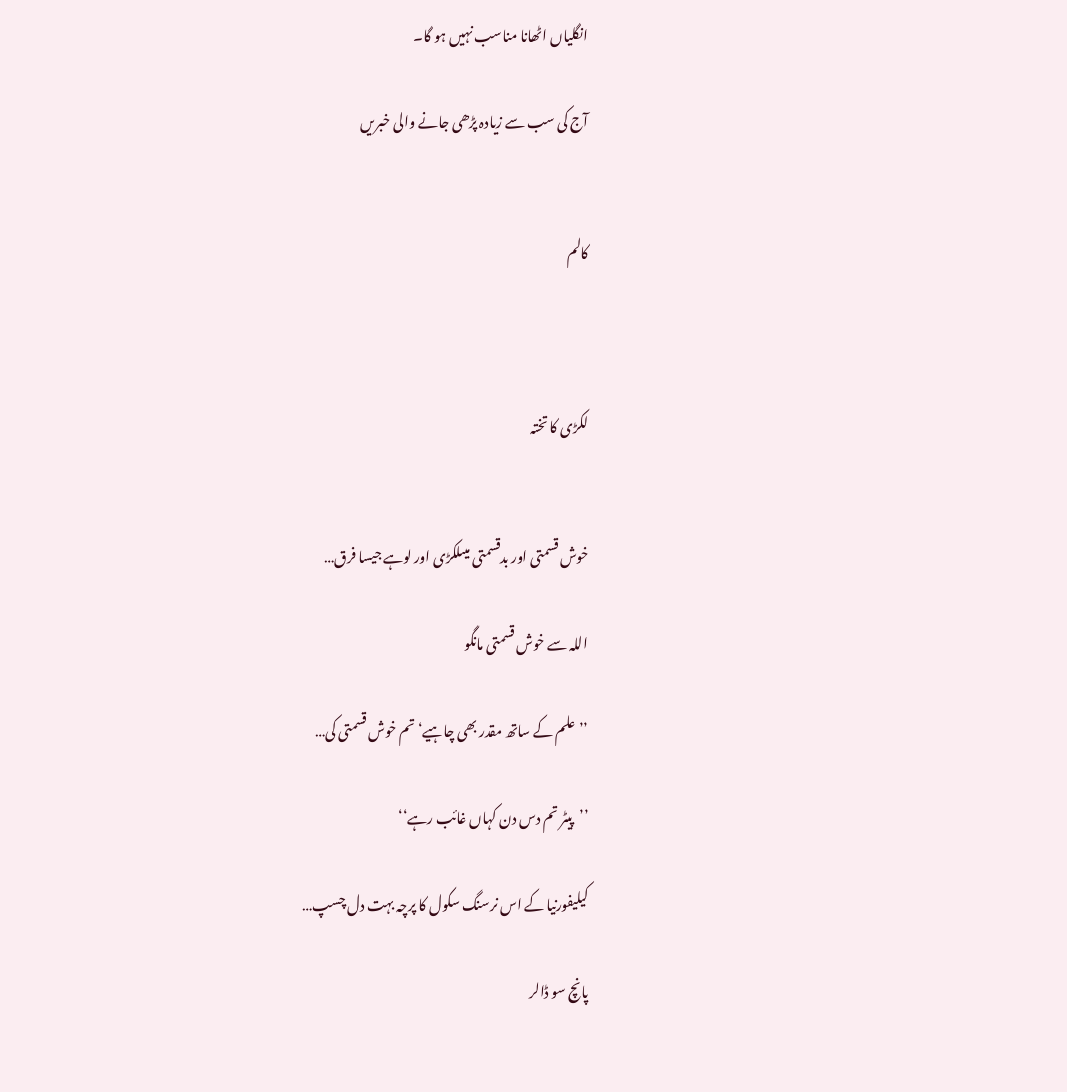انگلیاں اٹھانا مناسب نہیں ہو گا۔

آج کی سب سے زیادہ پڑھی جانے والی خبریں


کالم



لکڑی کا تختہ


خوش قسمتی اور بدقسمتی میںلکڑی اور لوہے جیسا فرق…

اللہ سے خوش قسمتی مانگو

’’علم کے ساتھ مقدر بھی چاہیے‘ تم خوش قسمتی کی…

’’پیٹر تم دس دن کہاں غائب رہے‘‘

کیلیفورنیا کے اس نرسنگ سکول کا پرچہ بہت دل چسپ…

پانچ سو ڈالر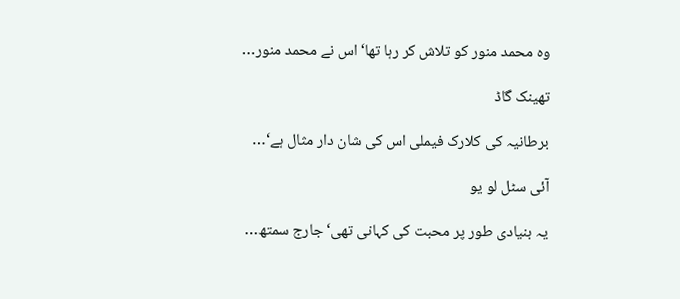وہ محمد منور کو تلاش کر رہا تھا‘ اس نے محمد منور…

تھینک گاڈ

برطانیہ کی کلارک فیملی اس کی شان دار مثال ہے‘…

آئی سٹل لو یو

یہ بنیادی طور پر محبت کی کہانی تھی‘ جارج سمتھ…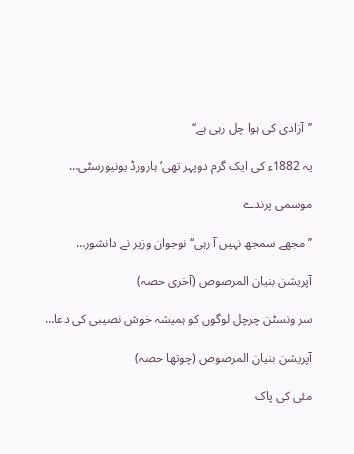’’آزادی کی ہوا چل رہی ہے‘‘

یہ 1882ء کی ایک گرم دوپہر تھی‘ ہارورڈ یونیورسٹی…

موسمی پرندے

’’ مجھے سمجھ نہیں آ رہی‘‘ نوجوان وزیر نے دانشور…

آپریشن بنیان المرصوص (آخری حصہ)

سر ونسٹن چرچل لوگوں کو ہمیشہ خوش نصیبی کی دعا…

آپریشن بنیان المرصوص (چوتھا حصہ)

مئی کی پاک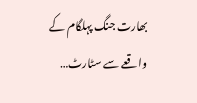بھارت جنگ پہلگام کے واقعے سے سٹارٹ…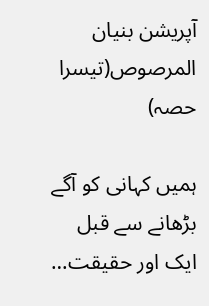آپریشن بنیان المرصوص(تیسرا حصہ)

ہمیں کہانی کو آگے بڑھانے سے قبل ایک اور حقیقت…